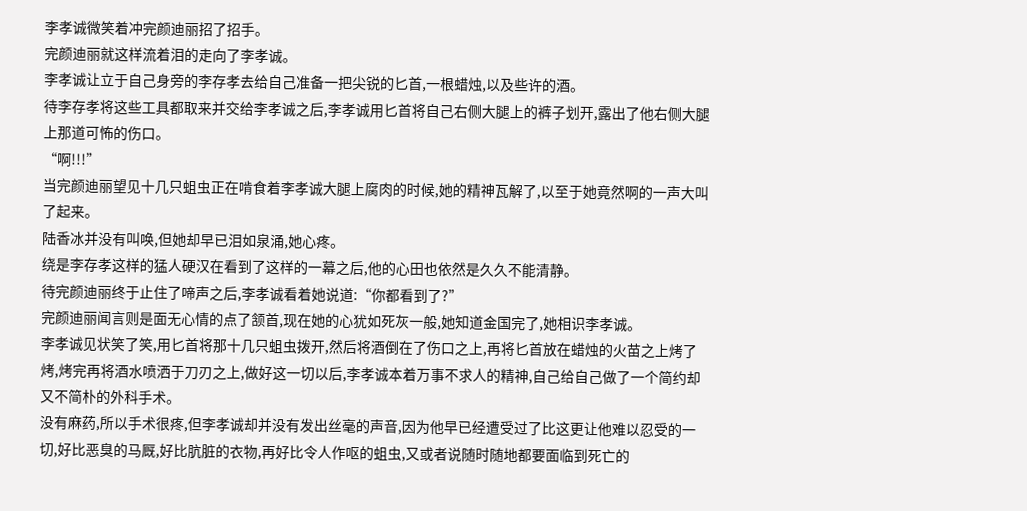李孝诚微笑着冲完颜迪丽招了招手。
完颜迪丽就这样流着泪的走向了李孝诚。
李孝诚让立于自己身旁的李存孝去给自己准备一把尖锐的匕首,一根蜡烛,以及些许的酒。
待李存孝将这些工具都取来并交给李孝诚之后,李孝诚用匕首将自己右侧大腿上的裤子划开,露出了他右侧大腿上那道可怖的伤口。
“啊!!!”
当完颜迪丽望见十几只蛆虫正在啃食着李孝诚大腿上腐肉的时候,她的精神瓦解了,以至于她竟然啊的一声大叫了起来。
陆香冰并没有叫唤,但她却早已泪如泉涌,她心疼。
绕是李存孝这样的猛人硬汉在看到了这样的一幕之后,他的心田也依然是久久不能清静。
待完颜迪丽终于止住了啼声之后,李孝诚看着她说道:“你都看到了?”
完颜迪丽闻言则是面无心情的点了颔首,现在她的心犹如死灰一般,她知道金国完了,她相识李孝诚。
李孝诚见状笑了笑,用匕首将那十几只蛆虫拨开,然后将酒倒在了伤口之上,再将匕首放在蜡烛的火苗之上烤了烤,烤完再将酒水喷洒于刀刃之上,做好这一切以后,李孝诚本着万事不求人的精神,自己给自己做了一个简约却又不简朴的外科手术。
没有麻药,所以手术很疼,但李孝诚却并没有发出丝毫的声音,因为他早已经遭受过了比这更让他难以忍受的一切,好比恶臭的马厩,好比肮脏的衣物,再好比令人作呕的蛆虫,又或者说随时随地都要面临到死亡的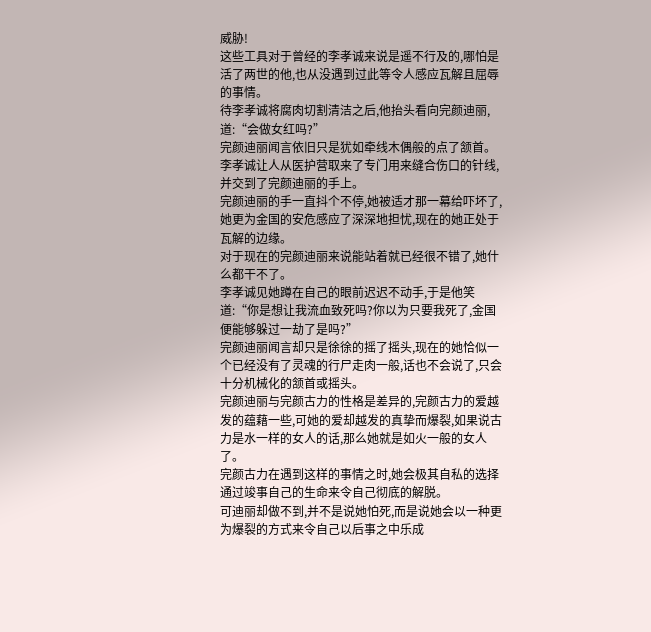威胁!
这些工具对于曾经的李孝诚来说是遥不行及的,哪怕是活了两世的他,也从没遇到过此等令人感应瓦解且屈辱的事情。
待李孝诚将腐肉切割清洁之后,他抬头看向完颜迪丽,道:“会做女红吗?”
完颜迪丽闻言依旧只是犹如牵线木偶般的点了颔首。
李孝诚让人从医护营取来了专门用来缝合伤口的针线,并交到了完颜迪丽的手上。
完颜迪丽的手一直抖个不停,她被适才那一幕给吓坏了,她更为金国的安危感应了深深地担忧,现在的她正处于瓦解的边缘。
对于现在的完颜迪丽来说能站着就已经很不错了,她什么都干不了。
李孝诚见她蹲在自己的眼前迟迟不动手,于是他笑道:“你是想让我流血致死吗?你以为只要我死了,金国便能够躲过一劫了是吗?”
完颜迪丽闻言却只是徐徐的摇了摇头,现在的她恰似一个已经没有了灵魂的行尸走肉一般,话也不会说了,只会十分机械化的颔首或摇头。
完颜迪丽与完颜古力的性格是差异的,完颜古力的爱越发的蕴藉一些,可她的爱却越发的真挚而爆裂,如果说古力是水一样的女人的话,那么她就是如火一般的女人了。
完颜古力在遇到这样的事情之时,她会极其自私的选择通过竣事自己的生命来令自己彻底的解脱。
可迪丽却做不到,并不是说她怕死,而是说她会以一种更为爆裂的方式来令自己以后事之中乐成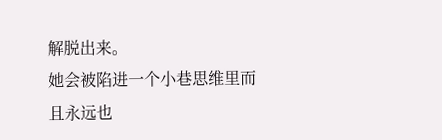解脱出来。
她会被陷进一个小巷思维里而且永远也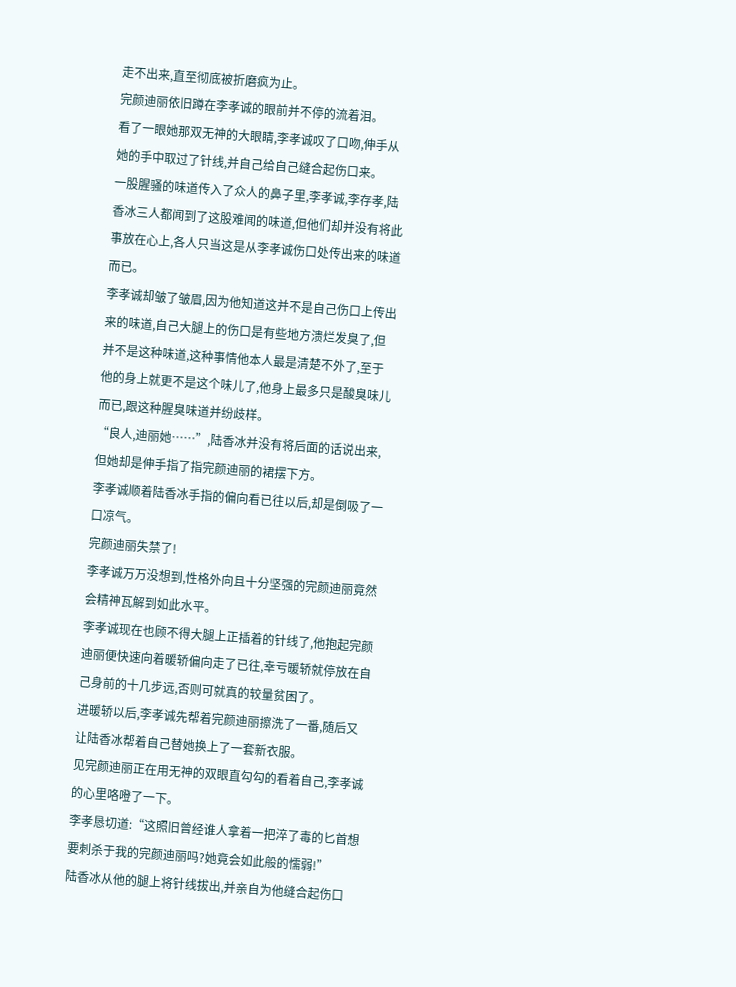走不出来,直至彻底被折磨疯为止。
完颜迪丽依旧蹲在李孝诚的眼前并不停的流着泪。
看了一眼她那双无神的大眼睛,李孝诚叹了口吻,伸手从她的手中取过了针线,并自己给自己缝合起伤口来。
一股腥骚的味道传入了众人的鼻子里,李孝诚,李存孝,陆香冰三人都闻到了这股难闻的味道,但他们却并没有将此事放在心上,各人只当这是从李孝诚伤口处传出来的味道而已。
李孝诚却皱了皱眉,因为他知道这并不是自己伤口上传出来的味道,自己大腿上的伤口是有些地方溃烂发臭了,但并不是这种味道,这种事情他本人最是清楚不外了,至于他的身上就更不是这个味儿了,他身上最多只是酸臭味儿而已,跟这种腥臭味道并纷歧样。
“良人,迪丽她……”,陆香冰并没有将后面的话说出来,但她却是伸手指了指完颜迪丽的裙摆下方。
李孝诚顺着陆香冰手指的偏向看已往以后,却是倒吸了一口凉气。
完颜迪丽失禁了!
李孝诚万万没想到,性格外向且十分坚强的完颜迪丽竟然会精神瓦解到如此水平。
李孝诚现在也顾不得大腿上正插着的针线了,他抱起完颜迪丽便快速向着暖轿偏向走了已往,幸亏暖轿就停放在自己身前的十几步远,否则可就真的较量贫困了。
进暖轿以后,李孝诚先帮着完颜迪丽擦洗了一番,随后又让陆香冰帮着自己替她换上了一套新衣服。
见完颜迪丽正在用无神的双眼直勾勾的看着自己,李孝诚的心里咯噔了一下。
李孝恳切道:“这照旧曾经谁人拿着一把淬了毒的匕首想要刺杀于我的完颜迪丽吗?她竟会如此般的懦弱!”
陆香冰从他的腿上将针线拔出,并亲自为他缝合起伤口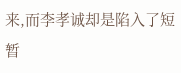来,而李孝诚却是陷入了短暂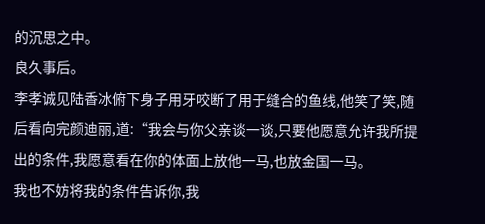的沉思之中。
良久事后。
李孝诚见陆香冰俯下身子用牙咬断了用于缝合的鱼线,他笑了笑,随后看向完颜迪丽,道:“我会与你父亲谈一谈,只要他愿意允许我所提出的条件,我愿意看在你的体面上放他一马,也放金国一马。
我也不妨将我的条件告诉你,我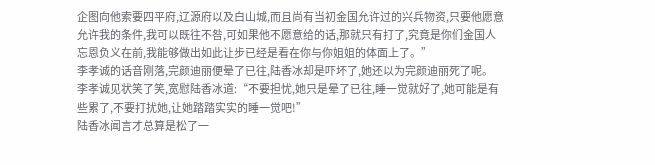企图向他索要四平府,辽源府以及白山城,而且尚有当初金国允许过的兴兵物资,只要他愿意允许我的条件,我可以既往不咎,可如果他不愿意给的话,那就只有打了,究竟是你们金国人忘恩负义在前,我能够做出如此让步已经是看在你与你姐姐的体面上了。”
李孝诚的话音刚落,完颜迪丽便晕了已往,陆香冰却是吓坏了,她还以为完颜迪丽死了呢。
李孝诚见状笑了笑,宽慰陆香冰道:“不要担忧,她只是晕了已往,睡一觉就好了,她可能是有些累了,不要打扰她,让她踏踏实实的睡一觉吧!”
陆香冰闻言才总算是松了一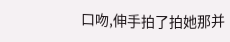口吻,伸手拍了拍她那并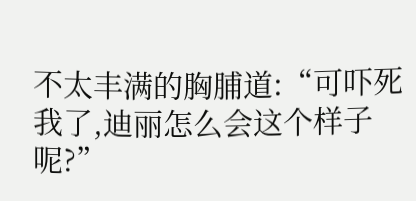不太丰满的胸脯道:“可吓死我了,迪丽怎么会这个样子呢?”